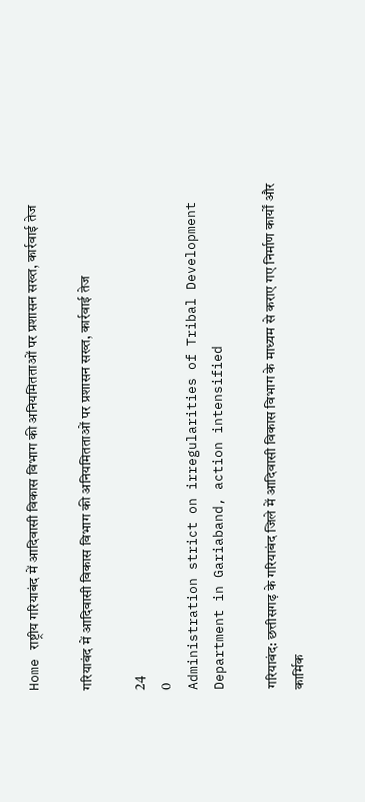Home राष्ट्रीय गरियाबंद में आदिवासी विकास विभाग की अनियमितताओं पर प्रशासन सख्त, कार्रवाई तेज

गरियाबंद में आदिवासी विकास विभाग की अनियमितताओं पर प्रशासन सख्त, कार्रवाई तेज

24
0
Administration strict on irregularities of Tribal Development Department in Gariaband, action intensified

गरियाबंद: छत्तीसगढ़ के गरियाबंद जिले में आदिवासी विकास विभाग के माध्यम से कराए गए निर्माण कार्यों और कार्मिक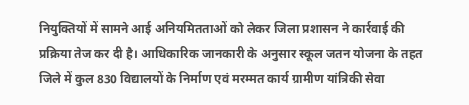नियुक्तियों में सामने आई अनियमितताओं को लेकर जिला प्रशासन ने कार्रवाई की प्रक्रिया तेज कर दी है। आधिकारिक जानकारी के अनुसार स्कूल जतन योजना के तहत जिले में कुल 830 विद्यालयों के निर्माण एवं मरम्मत कार्य ग्रामीण यांत्रिकी सेवा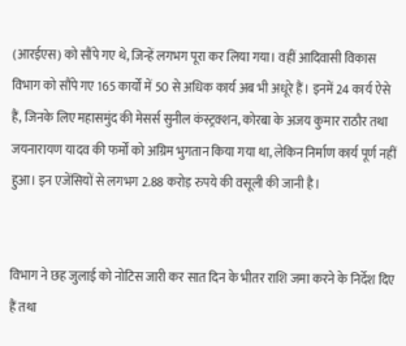(आरईएस) को सौंपे गए थे, जिन्हें लगभग पूरा कर लिया गया। वहीं आदिवासी विकास विभाग को सौंपे गए 165 कार्यों में 50 से अधिक कार्य अब भी अधूरे हैं। इनमें 24 कार्य ऐसे हैं, जिनके लिए महासमुंद की मेसर्स सुनील कंस्ट्रक्शन, कोरबा के अजय कुमार राठौर तथा जयनारायण यादव की फर्मों को अग्रिम भुगतान किया गया था, लेकिन निर्माण कार्य पूर्ण नहीं हुआ। इन एजेंसियों से लगभग 2.88 करोड़ रुपये की वसूली की जानी है।


विभाग ने छह जुलाई को नोटिस जारी कर सात दिन के भीतर राशि जमा करने के निर्देश दिए हैं तथा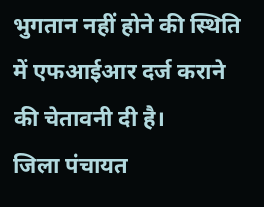भुगतान नहीं होने की स्थिति में एफआईआर दर्ज कराने की चेतावनी दी है।
जिला पंचायत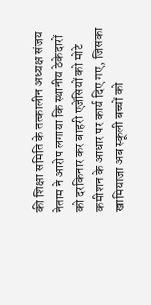की शिक्षा समिति के तत्कालीन अध्यक्ष संजय नेताम ने आरोप लगाया कि स्थानीय ठेकेदारों को दरकिनार कर बाहरी एजेंसियों को मोटे कमीशन के आधार पर कार्य दिए गए, जिसका खामियाजा अब स्कूली बच्चों को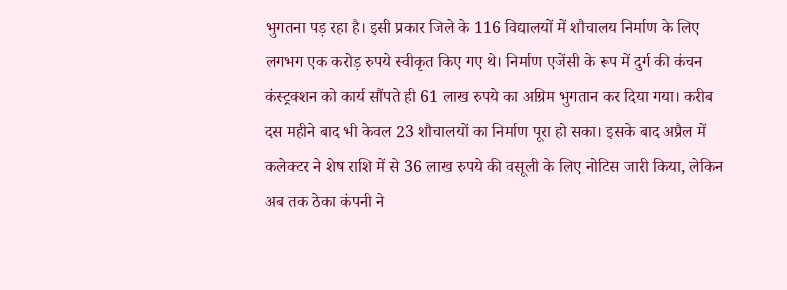भुगतना पड़ रहा है। इसी प्रकार जिले के 116 विद्यालयों में शौचालय निर्माण के लिए लगभग एक करोड़ रुपये स्वीकृत किए गए थे। निर्माण एजेंसी के रूप में दुर्ग की कंचन कंस्ट्रक्शन को कार्य सौंपते ही 61 लाख रुपये का अग्रिम भुगतान कर दिया गया। करीब दस महीने बाद भी केवल 23 शौचालयों का निर्माण पूरा हो सका। इसके बाद अप्रैल में कलेक्टर ने शेष राशि में से 36 लाख रुपये की वसूली के लिए नोटिस जारी किया, लेकिन अब तक ठेका कंपनी ने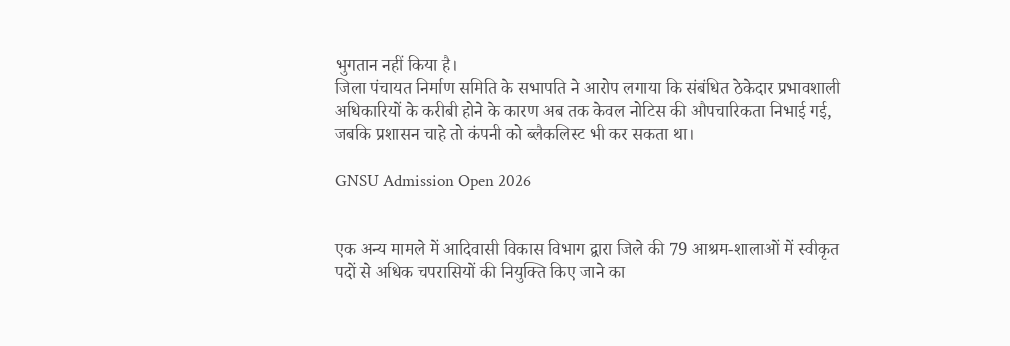भुगतान नहीं किया है।
जिला पंचायत निर्माण समिति के सभापति ने आरोप लगाया कि संबंधित ठेकेदार प्रभावशाली अधिकारियों के करीबी होने के कारण अब तक केवल नोटिस की औपचारिकता निभाई गई, जबकि प्रशासन चाहे तो कंपनी को ब्लैकलिस्ट भी कर सकता था।

GNSU Admission Open 2026


एक अन्य मामले में आदिवासी विकास विभाग द्वारा जिले की 79 आश्रम-शालाओं में स्वीकृत पदों से अधिक चपरासियों की नियुक्ति किए जाने का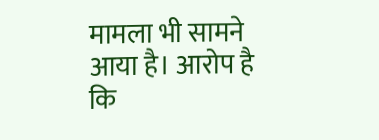मामला भी सामने आया है। आरोप है कि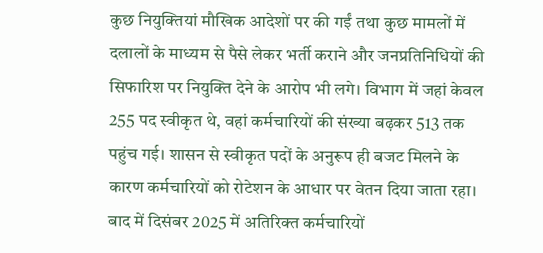कुछ नियुक्तियां मौखिक आदेशों पर की गईं तथा कुछ मामलों में दलालों के माध्यम से पैसे लेकर भर्ती कराने और जनप्रतिनिधियों की सिफारिश पर नियुक्ति देने के आरोप भी लगे। विभाग में जहां केवल 255 पद स्वीकृत थे, वहां कर्मचारियों की संख्या बढ़कर 513 तक पहुंच गई। शासन से स्वीकृत पदों के अनुरूप ही बजट मिलने के कारण कर्मचारियों को रोटेशन के आधार पर वेतन दिया जाता रहा। बाद में दिसंबर 2025 में अतिरिक्त कर्मचारियों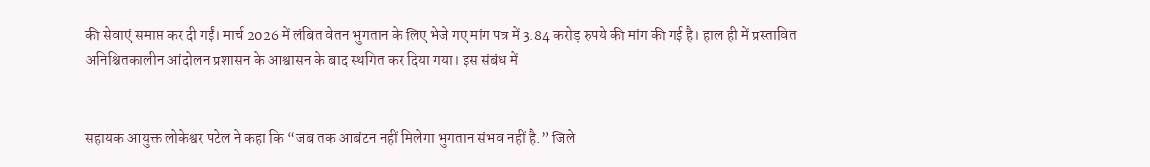की सेवाएं समाप्त कर दी गईं। मार्च 2026 में लंबित वेतन भुगतान के लिए भेजे गए मांग पत्र में 3.84 करोड़ रुपये की मांग की गई है। हाल ही में प्रस्तावित अनिश्चितकालीन आंदोलन प्रशासन के आश्वासन के बाद स्थगित कर दिया गया। इस संबंध में


सहायक आयुक्त लोकेश्वर पटेल ने कहा कि “जब तक आबंटन नहीं मिलेगा भुगतान संभव नहीं है.” जिले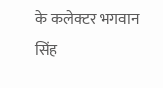के कलेक्टर भगवान सिंह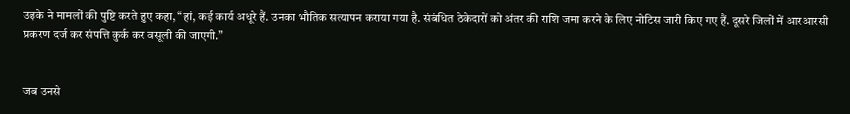उइके ने मामलों की पुष्टि करते हुए कहा, “हां, कई कार्य अधूरे हैं. उनका भौतिक सत्यापन कराया गया है. संबंधित ठेकेदारों को अंतर की राशि जमा करने के लिए नोटिस जारी किए गए हैं. दूसरे जिलों में आरआरसी प्रकरण दर्ज कर संपत्ति कुर्क कर वसूली की जाएगी.”


जब उनसे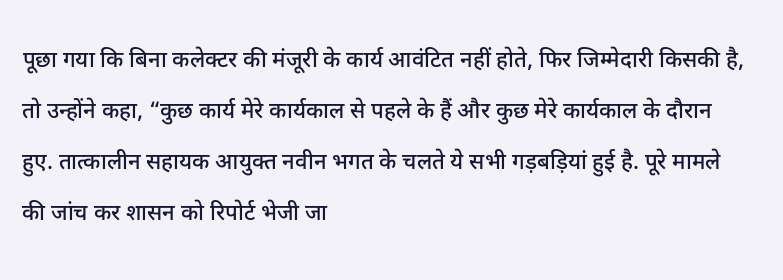पूछा गया कि बिना कलेक्टर की मंजूरी के कार्य आवंटित नहीं होते, फिर जिम्मेदारी किसकी है, तो उन्होंने कहा, “कुछ कार्य मेरे कार्यकाल से पहले के हैं और कुछ मेरे कार्यकाल के दौरान हुए. तात्कालीन सहायक आयुक्त नवीन भगत के चलते ये सभी गड़बड़ियां हुई है. पूरे मामले की जांच कर शासन को रिपोर्ट भेजी जा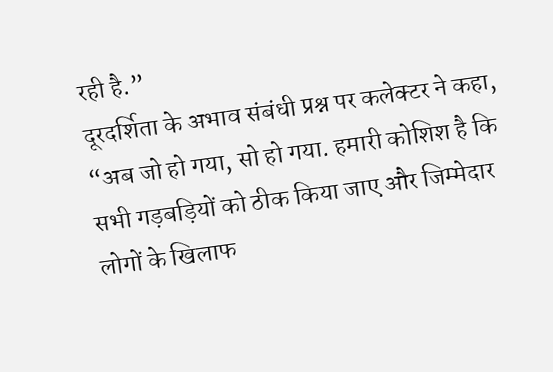रही है.”
दूरदर्शिता के अभाव संबंधी प्रश्न पर कलेक्टर ने कहा, “अब जो हो गया, सो हो गया. हमारी कोशिश है कि सभी गड़बड़ियों को ठीक किया जाए और जिम्मेदार लोगों के खिलाफ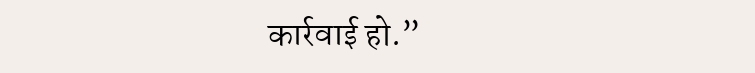कार्रवाई हो.”